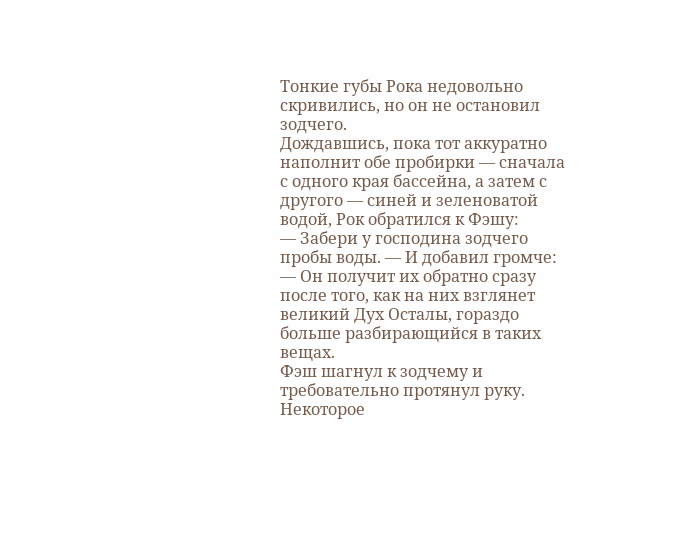Тонкие губы Рока недовольно скривились, но он не остановил зодчего.
Дождавшись, пока тот аккуратно наполнит обе пробирки — сначала с одного края бассейна, а затем с другого — синей и зеленоватой водой, Рок обратился к Фэшу:
— Забери у господина зодчего пробы воды. — И добавил громче: — Он получит их обратно сразу после того, как на них взглянет великий Дух Осталы, гораздо больше разбирающийся в таких вещах.
Фэш шагнул к зодчему и требовательно протянул руку. Некоторое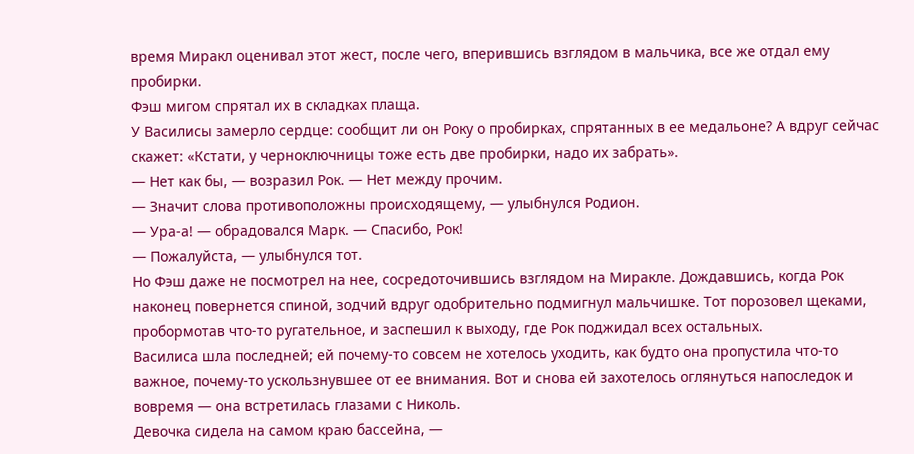время Миракл оценивал этот жест, после чего, вперившись взглядом в мальчика, все же отдал ему пробирки.
Фэш мигом спрятал их в складках плаща.
У Василисы замерло сердце: сообщит ли он Року о пробирках, спрятанных в ее медальоне? А вдруг сейчас скажет: «Кстати, у черноключницы тоже есть две пробирки, надо их забрать».
— Нет как бы, — возразил Рок. — Нет между прочим.
— Значит слова противоположны происходящему, — улыбнулся Родион.
— Ура-а! — обрадовался Марк. — Спасибо, Рок!
— Пожалуйста, — улыбнулся тот.
Но Фэш даже не посмотрел на нее, сосредоточившись взглядом на Миракле. Дождавшись, когда Рок наконец повернется спиной, зодчий вдруг одобрительно подмигнул мальчишке. Тот порозовел щеками, пробормотав что-то ругательное, и заспешил к выходу, где Рок поджидал всех остальных.
Василиса шла последней; ей почему-то совсем не хотелось уходить, как будто она пропустила что-то важное, почему-то ускользнувшее от ее внимания. Вот и снова ей захотелось оглянуться напоследок и вовремя — она встретилась глазами с Николь.
Девочка сидела на самом краю бассейна, —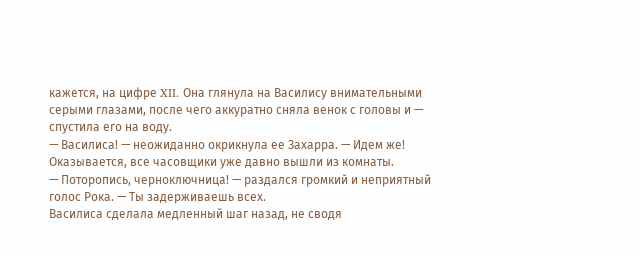кажется, на цифре XII. Она глянула на Василису внимательными серыми глазами, после чего аккуратно сняла венок с головы и — спустила его на воду.
— Василиса! — неожиданно окрикнула ее Захарра. — Идем же!
Оказывается, все часовщики уже давно вышли из комнаты.
— Поторопись, черноключница! — раздался громкий и неприятный голос Рока. — Ты задерживаешь всех.
Василиса сделала медленный шаг назад, не сводя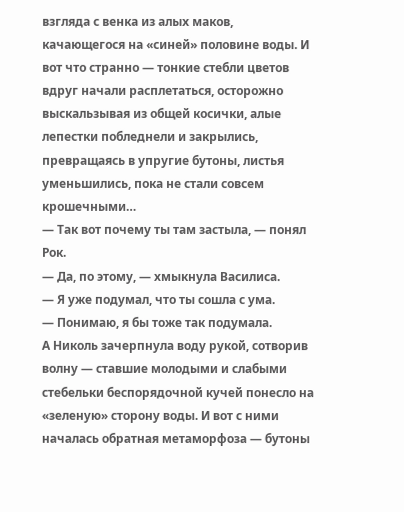взгляда с венка из алых маков, качающегося на «синей» половине воды. И вот что странно — тонкие стебли цветов вдруг начали расплетаться, осторожно выскальзывая из общей косички, алые лепестки побледнели и закрылись, превращаясь в упругие бутоны, листья уменьшились, пока не стали совсем крошечными…
— Так вот почему ты там застыла, — понял Рок.
— Да, по этому, — хмыкнула Василиса.
— Я уже подумал, что ты сошла с ума.
— Понимаю, я бы тоже так подумала.
А Николь зачерпнула воду рукой, сотворив волну — ставшие молодыми и слабыми стебельки беспорядочной кучей понесло на «зеленую» сторону воды. И вот с ними началась обратная метаморфоза — бутоны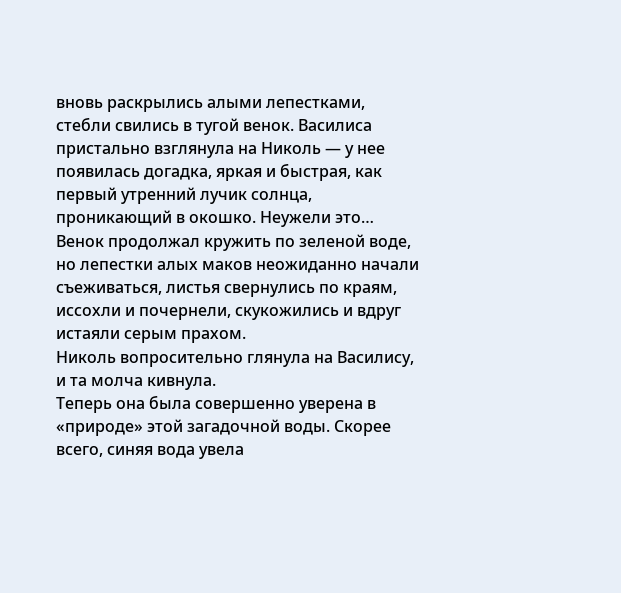вновь раскрылись алыми лепестками, стебли свились в тугой венок. Василиса пристально взглянула на Николь — у нее появилась догадка, яркая и быстрая, как первый утренний лучик солнца, проникающий в окошко. Неужели это…
Венок продолжал кружить по зеленой воде, но лепестки алых маков неожиданно начали съеживаться, листья свернулись по краям, иссохли и почернели, скукожились и вдруг истаяли серым прахом.
Николь вопросительно глянула на Василису, и та молча кивнула.
Теперь она была совершенно уверена в «природе» этой загадочной воды. Скорее всего, синяя вода увела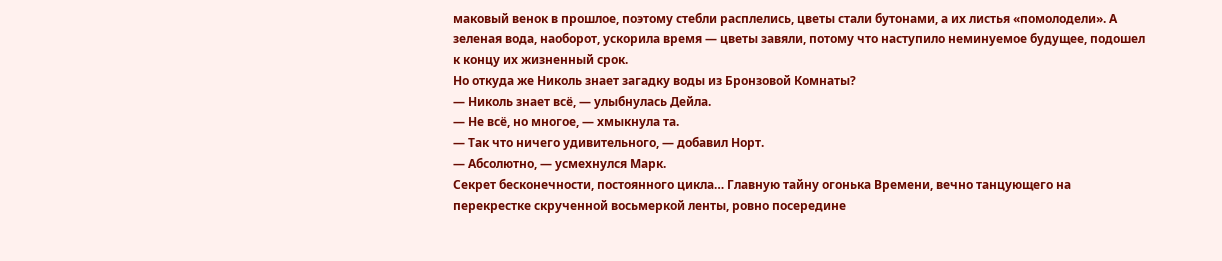маковый венок в прошлое, поэтому стебли расплелись, цветы стали бутонами, а их листья «помолодели». А зеленая вода, наоборот, ускорила время — цветы завяли, потому что наступило неминуемое будущее, подошел к концу их жизненный срок.
Но откуда же Николь знает загадку воды из Бронзовой Комнаты?
— Николь знает всё, — улыбнулась Дейла.
— Не всё, но многое, — хмыкнула та.
— Так что ничего удивительного, — добавил Норт.
— Абсолютно, — усмехнулся Марк.
Секрет бесконечности, постоянного цикла… Главную тайну огонька Времени, вечно танцующего на перекрестке скрученной восьмеркой ленты, ровно посередине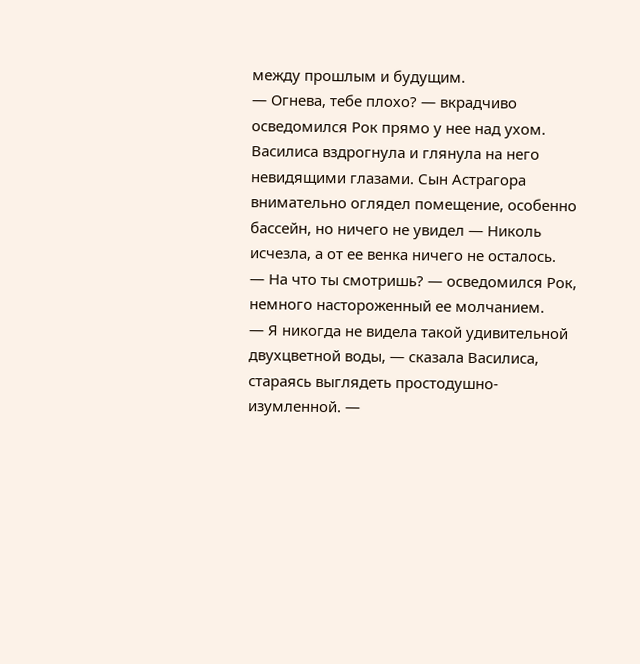между прошлым и будущим.
— Огнева, тебе плохо? — вкрадчиво осведомился Рок прямо у нее над ухом.
Василиса вздрогнула и глянула на него невидящими глазами. Сын Астрагора внимательно оглядел помещение, особенно бассейн, но ничего не увидел — Николь исчезла, а от ее венка ничего не осталось.
— На что ты смотришь? — осведомился Рок, немного настороженный ее молчанием.
— Я никогда не видела такой удивительной двухцветной воды, — сказала Василиса, стараясь выглядеть простодушно-изумленной. —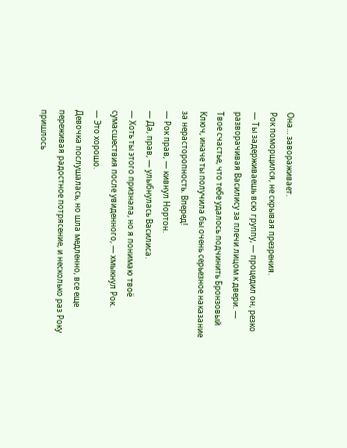Она… завораживает.
Рок поморщился, не скрывая презрения.
— Ты задерживаешь всю группу, — процедил он, резко разворачивая Василису за плечи лицом к двери. — Твое счастье, что тебе удалось подчинить Бронзовый Ключ, иначе ты получила бы очень серьезное наказание за нерасторопность. Вперед!
— Рок прав, — кивнул Нортон.
— Да, прав, — улыбнулась Василиса.
— Хоть ты этого признала, но я понимаю твоё сумасшествия после увиденного, — хмыкнул Рок.
— Это хорошо.
Девочка послушалась, но шла медленно, все еще переживая радостное потрясение, и несколько раз Року пришлось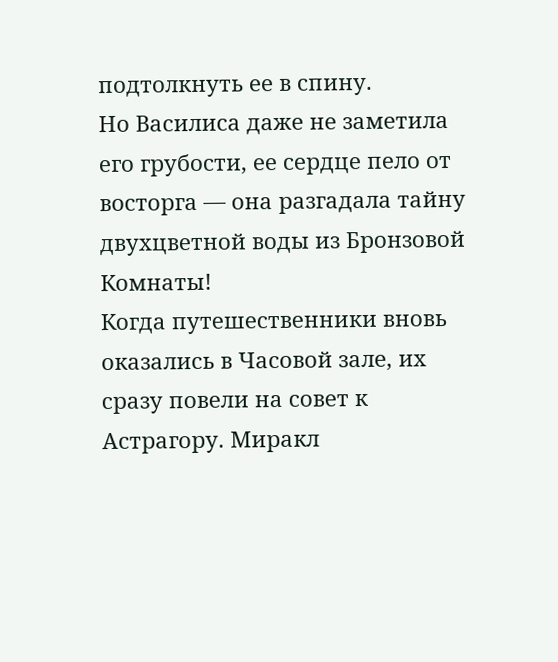подтолкнуть ее в спину.
Но Василиса даже не заметила его грубости, ее сердце пело от восторга — она разгадала тайну двухцветной воды из Бронзовой Комнаты!
Когда путешественники вновь оказались в Часовой зале, их сразу повели на совет к Астрагору. Миракл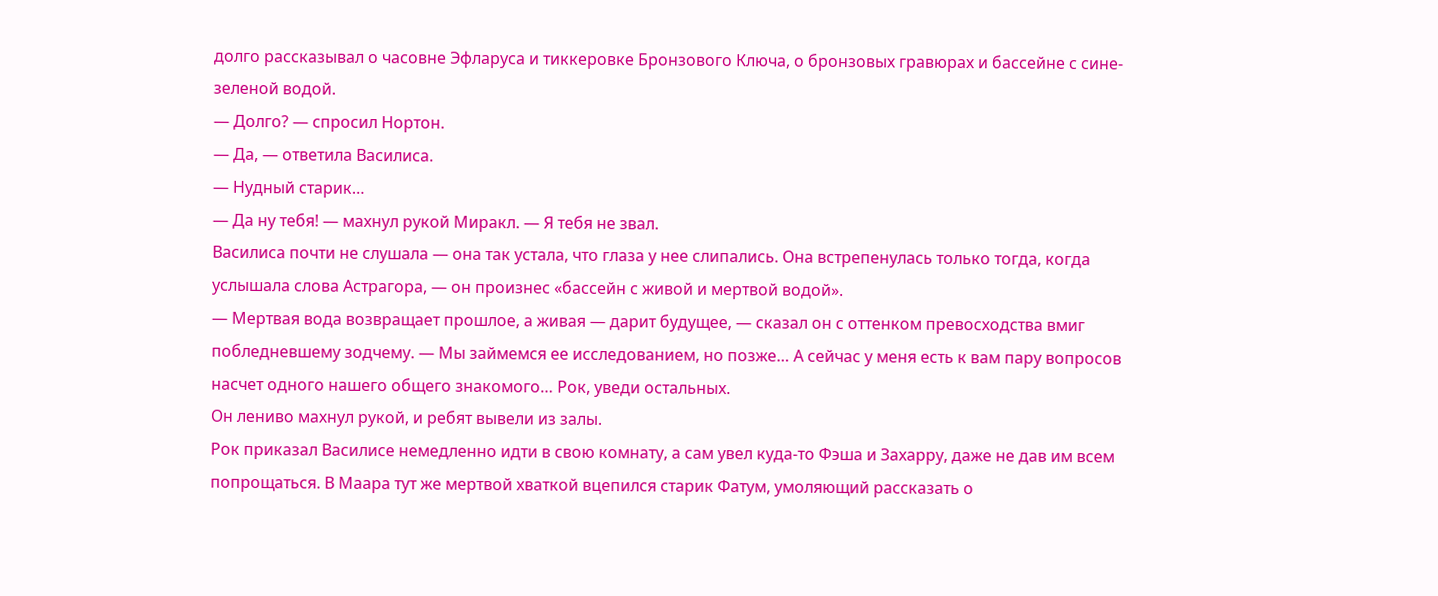долго рассказывал о часовне Эфларуса и тиккеровке Бронзового Ключа, о бронзовых гравюрах и бассейне с сине-зеленой водой.
— Долго? — спросил Нортон.
— Да, — ответила Василиса.
— Нудный старик…
— Да ну тебя! — махнул рукой Миракл. — Я тебя не звал.
Василиса почти не слушала — она так устала, что глаза у нее слипались. Она встрепенулась только тогда, когда услышала слова Астрагора, — он произнес «бассейн с живой и мертвой водой».
— Мертвая вода возвращает прошлое, а живая — дарит будущее, — сказал он с оттенком превосходства вмиг побледневшему зодчему. — Мы займемся ее исследованием, но позже… А сейчас у меня есть к вам пару вопросов насчет одного нашего общего знакомого… Рок, уведи остальных.
Он лениво махнул рукой, и ребят вывели из залы.
Рок приказал Василисе немедленно идти в свою комнату, а сам увел куда-то Фэша и Захарру, даже не дав им всем попрощаться. В Маара тут же мертвой хваткой вцепился старик Фатум, умоляющий рассказать о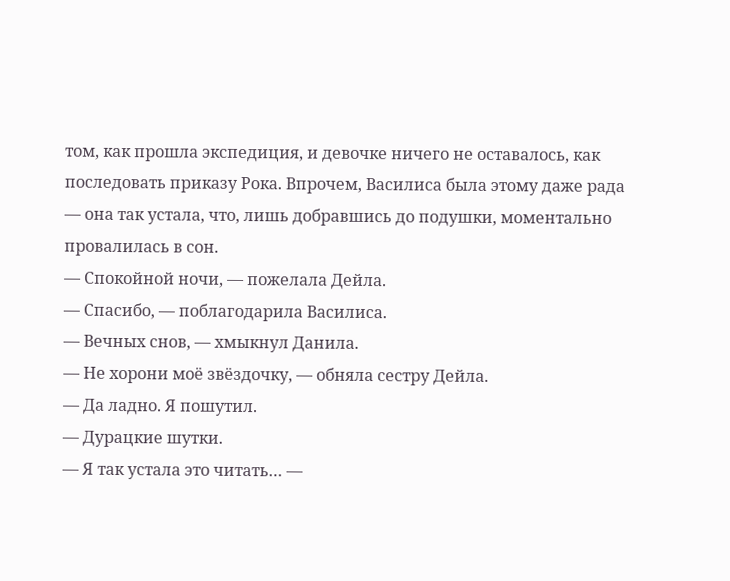том, как прошла экспедиция, и девочке ничего не оставалось, как последовать приказу Рока. Впрочем, Василиса была этому даже рада — она так устала, что, лишь добравшись до подушки, моментально провалилась в сон.
— Спокойной ночи, — пожелала Дейла.
— Спасибо, — поблагодарила Василиса.
— Вечных снов, — хмыкнул Данила.
— Не хорони моё звёздочку, — обняла сестру Дейла.
— Да ладно. Я пошутил.
— Дурацкие шутки.
— Я так устала это читать… —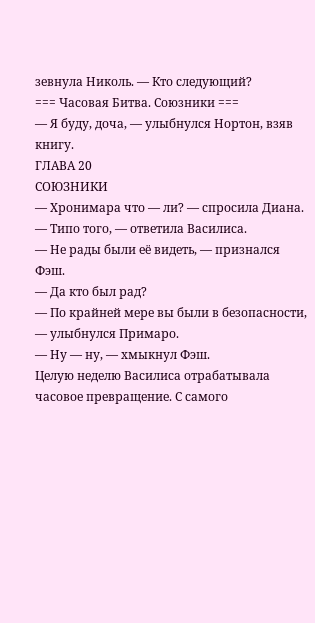зевнула Николь. — Кто следующий?
=== Часовая Битва. Союзники ===
— Я буду, доча, — улыбнулся Нортон, взяв книгу.
ГЛАВА 20
СОЮЗНИКИ
— Хронимара что — ли? — спросила Диана.
— Типо того, — ответила Василиса.
— Не рады были её видеть, — признался Фэш.
— Да кто был рад?
— По крайней мере вы были в безопасности, — улыбнулся Примаро.
— Ну — ну, — хмыкнул Фэш.
Целую неделю Василиса отрабатывала часовое превращение. С самого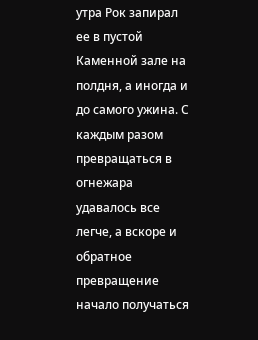утра Рок запирал ее в пустой Каменной зале на полдня, а иногда и до самого ужина. С каждым разом превращаться в огнежара удавалось все легче, а вскоре и обратное превращение начало получаться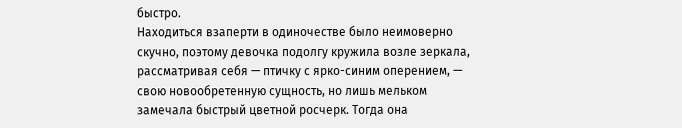быстро.
Находиться взаперти в одиночестве было неимоверно скучно, поэтому девочка подолгу кружила возле зеркала, рассматривая себя — птичку с ярко-синим оперением, — свою новообретенную сущность, но лишь мельком замечала быстрый цветной росчерк. Тогда она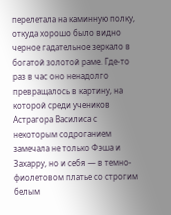перелетала на каминную полку, откуда хорошо было видно черное гадательное зеркало в богатой золотой раме. Где-то раз в час оно ненадолго превращалось в картину, на которой среди учеников Астрагора Василиса с некоторым содроганием замечала не только Фэша и Захарру, но и себя — в темно-фиолетовом платье со строгим белым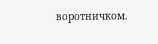воротничком.